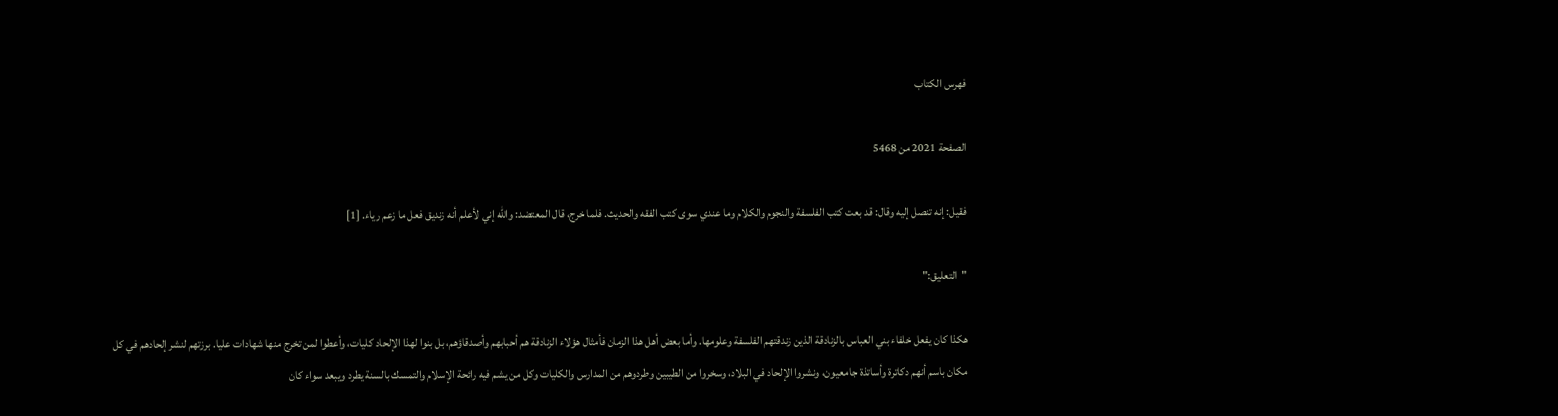فهرس الكتاب

الصفحة 2021 من 5468

فقيل: إنه تنصل إليه وقال: قد بعت كتب الفلسفة والنجوم والكلام وما عندي سوى كتب الفقه والحديث. فلما خرج، قال المعتضد: والله إني لأعلم أنه زنديق فعل ما زعم رياء. [1]

"التعليق:"

هكذا كان يفعل خلفاء بني العباس بالزنادقة الذين زندقتهم الفلسفة وعلومها. وأما بعض أهل هذا الزمان فأمثال هؤلاء الزنادقة هم أحبابهم وأصدقاؤهم، بل بنوا لهذا الإلحاد كليات، وأعطوا لمن تخرج منها شهادات عليا. برزتهم لنشر إلحادهم في كل مكان باسم أنهم دكاترة وأساتذة جامعيون، ونشروا الإلحاد في البلاد، وسخروا من الطيبين وطردوهم من المدارس والكليات وكل من يشم فيه رائحة الإسلام والتمسك بالسنة يطرد ويبعد سواء كان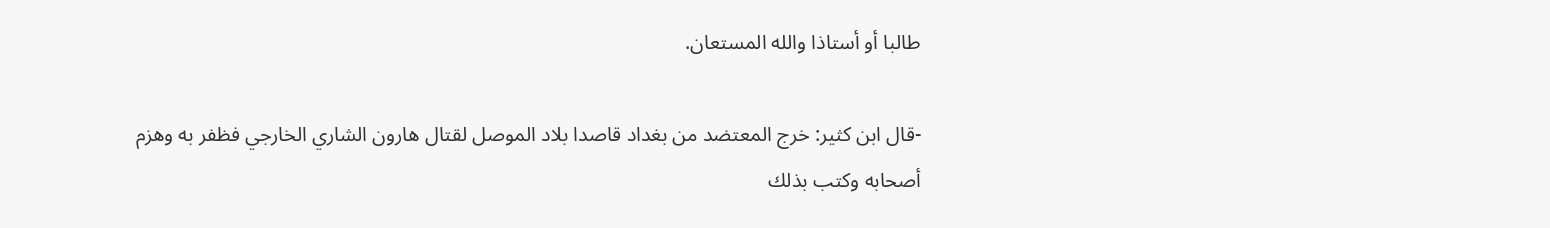طالبا أو أستاذا والله المستعان.

-قال ابن كثير: خرج المعتضد من بغداد قاصدا بلاد الموصل لقتال هارون الشاري الخارجي فظفر به وهزم أصحابه وكتب بذلك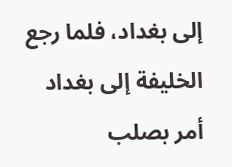إلى بغداد، فلما رجع الخليفة إلى بغداد أمر بصلب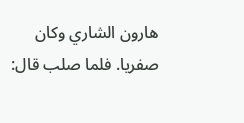هارون الشاري وكان صفريا. فلما صلب قال: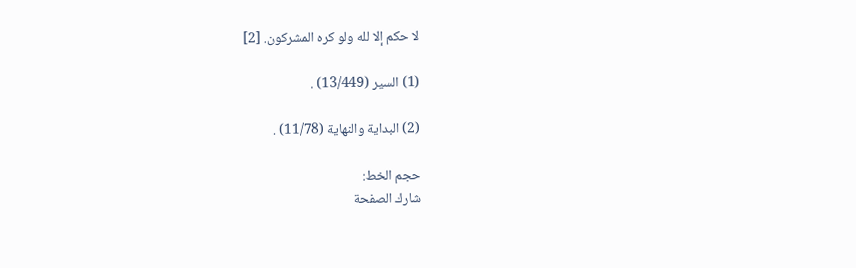لا حكم إلا لله ولو كره المشركون. [2]

(1) السير (13/449) .

(2) البداية والنهاية (11/78) .

حجم الخط:
شارك الصفحة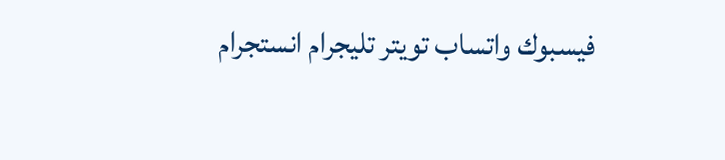فيسبوك واتساب تويتر تليجرام انستجرام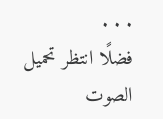. . .
فضلًا انتظر تحميل الصوت